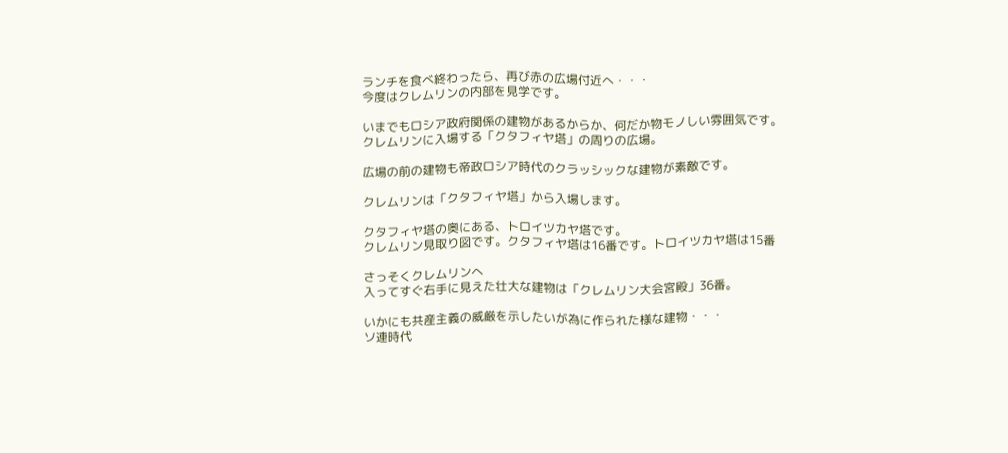ランチを食べ終わったら、再び赤の広場付近へ・・・
今度はクレムリンの内部を見学です。

いまでもロシア政府関係の建物があるからか、何だか物モノしい雰囲気です。
クレムリンに入場する「クタフィヤ塔」の周りの広場。

広場の前の建物も帝政ロシア時代のクラッシックな建物が素敵です。

クレムリンは「クタフィヤ塔」から入場します。

クタフィヤ塔の奥にある、トロイツカヤ塔です。
クレムリン見取り図です。クタフィヤ塔は16番です。トロイツカヤ塔は15番

さっそくクレムリンへ
入ってすぐ右手に見えた壮大な建物は「クレムリン大会宮殿」36番。

いかにも共産主義の威厳を示したいが為に作られた様な建物・・・
ソ連時代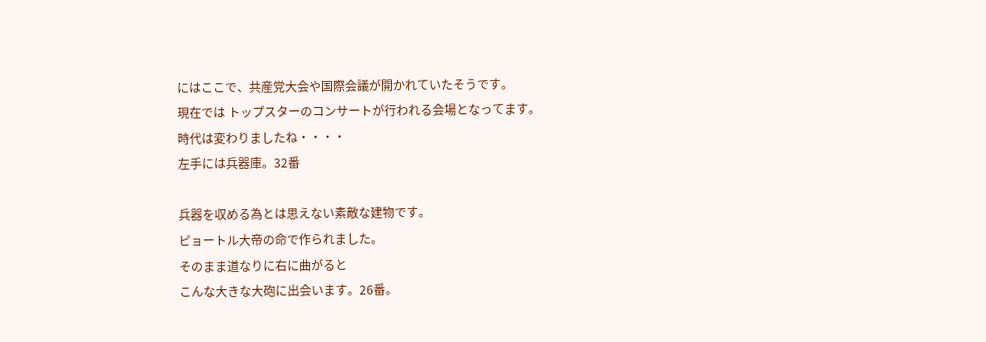にはここで、共産党大会や国際会議が開かれていたそうです。
現在では トップスターのコンサートが行われる会場となってます。
時代は変わりましたね・・・・
左手には兵器庫。32番

兵器を収める為とは思えない素敵な建物です。
ピョートル大帝の命で作られました。
そのまま道なりに右に曲がると
こんな大きな大砲に出会います。26番。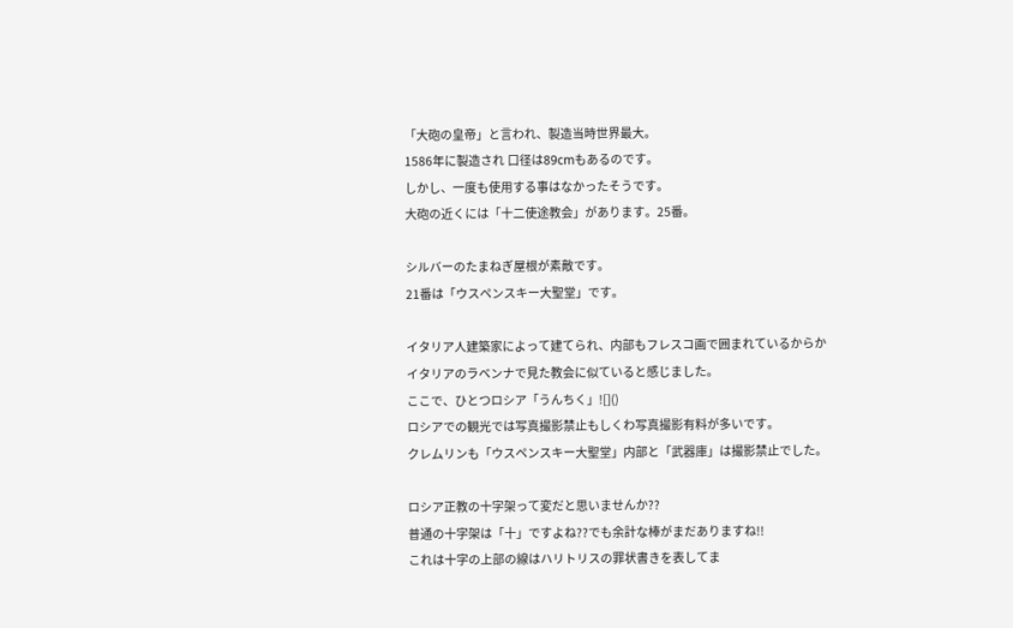「大砲の皇帝」と言われ、製造当時世界最大。
1586年に製造され 口径は89cmもあるのです。
しかし、一度も使用する事はなかったそうです。
大砲の近くには「十二使途教会」があります。25番。

シルバーのたまねぎ屋根が素敵です。
21番は「ウスペンスキー大聖堂」です。

イタリア人建築家によって建てられ、内部もフレスコ画で囲まれているからか
イタリアのラベンナで見た教会に似ていると感じました。
ここで、ひとつロシア「うんちく」![]()
ロシアでの観光では写真撮影禁止もしくわ写真撮影有料が多いです。
クレムリンも「ウスペンスキー大聖堂」内部と「武器庫」は撮影禁止でした。

ロシア正教の十字架って変だと思いませんか??
普通の十字架は「十」ですよね??でも余計な棒がまだありますね!!
これは十字の上部の線はハリトリスの罪状書きを表してま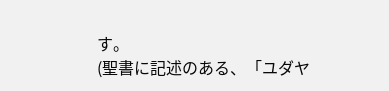す。
(聖書に記述のある、「ユダヤ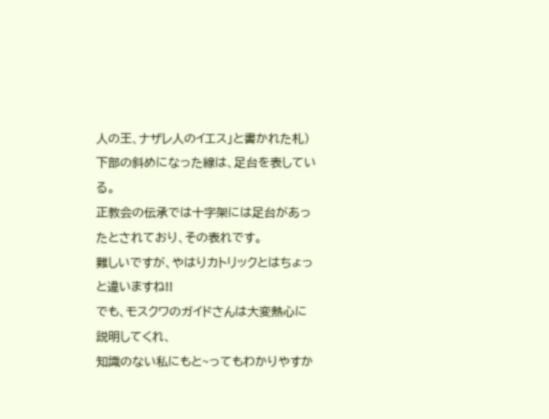人の王、ナザレ人のイエス」と書かれた札)
下部の斜めになった線は、足台を表している。
正教会の伝承では十字架には足台があったとされており、その表れです。
難しいですが、やはりカトリックとはちょっと違いますね!!
でも、モスクワのガイドさんは大変熱心に説明してくれ、
知識のない私にもと~ってもわかりやすか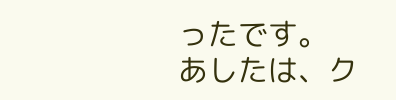ったです。
あしたは、ク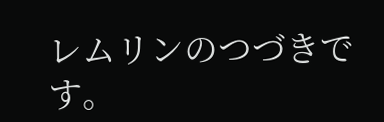レムリンのつづきです。